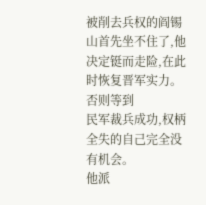被削去兵权的阎锡山首先坐不住了,他决定铤而走险,在此时恢复晋军实力。否则等到
民军裁兵成功,权柄全失的自己完全没有机会。
他派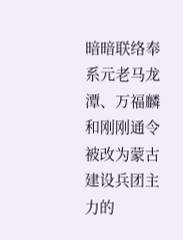暗暗联络奉系元老马龙潭、万福麟和刚刚通令被改为蒙古建设兵团主力的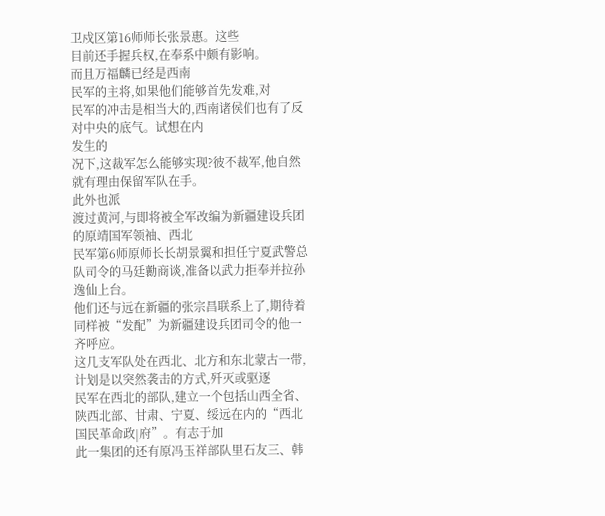卫戍区第16师师长张景惠。这些
目前还手握兵权,在奉系中颇有影响。
而且万福麟已经是西南
民军的主将,如果他们能够首先发难,对
民军的冲击是相当大的,西南诸侯们也有了反对中央的底气。试想在内
发生的
况下,这裁军怎么能够实现?彼不裁军,他自然就有理由保留军队在手。
此外也派
渡过黄河,与即将被全军改编为新疆建设兵团的原靖国军领袖、西北
民军第6师原师长长胡景翼和担任宁夏武警总队司令的马廷勷商谈,准备以武力拒奉并拉孙逸仙上台。
他们还与远在新疆的张宗昌联系上了,期待着同样被“发配”为新疆建设兵团司令的他一齐呼应。
这几支军队处在西北、北方和东北蒙古一带,计划是以突然袭击的方式,歼灭或驱逐
民军在西北的部队,建立一个包括山西全省、陕西北部、甘肃、宁夏、绥远在内的“西北国民革命政|府”。有志于加
此一集团的还有原冯玉祥部队里石友三、韩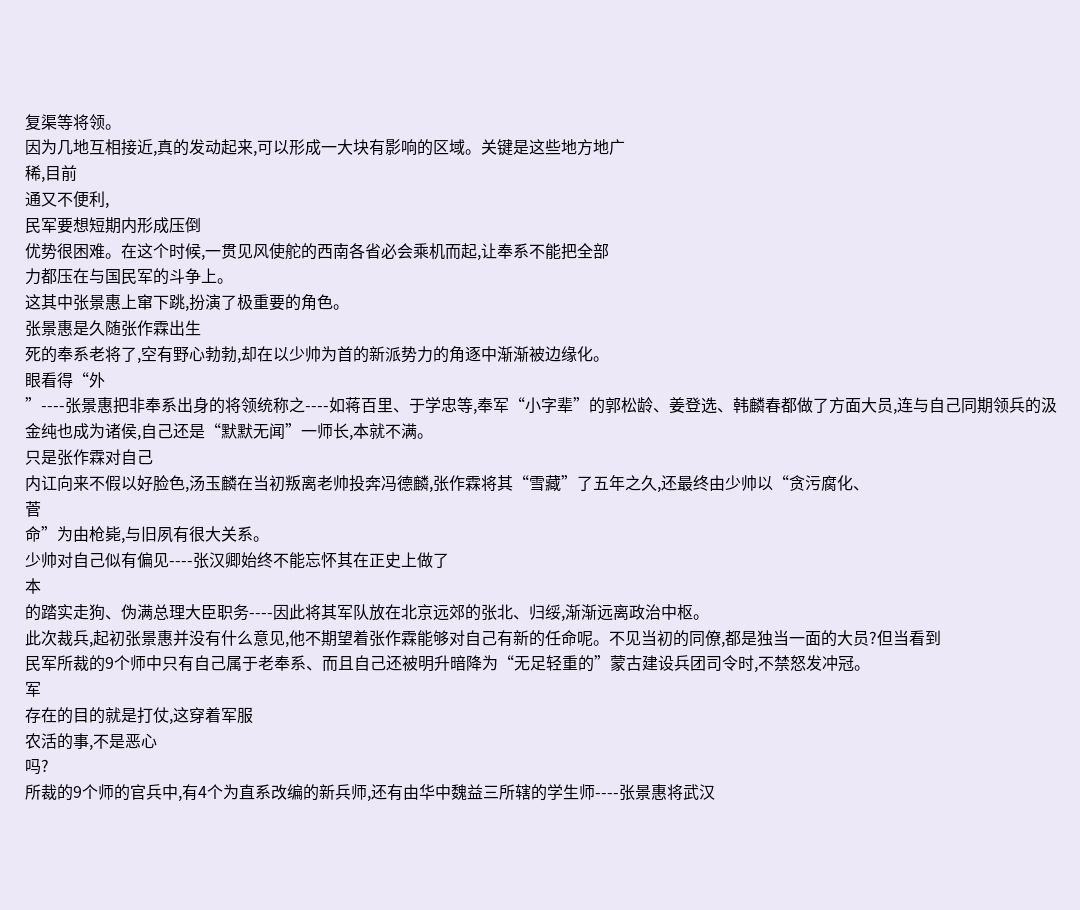复渠等将领。
因为几地互相接近,真的发动起来,可以形成一大块有影响的区域。关键是这些地方地广
稀,目前
通又不便利,
民军要想短期内形成压倒
优势很困难。在这个时候,一贯见风使舵的西南各省必会乘机而起,让奉系不能把全部
力都压在与国民军的斗争上。
这其中张景惠上窜下跳,扮演了极重要的角色。
张景惠是久随张作霖出生
死的奉系老将了,空有野心勃勃,却在以少帅为首的新派势力的角逐中渐渐被边缘化。
眼看得“外
”----张景惠把非奉系出身的将领统称之----如蒋百里、于学忠等,奉军“小字辈”的郭松龄、姜登选、韩麟春都做了方面大员,连与自己同期领兵的汲金纯也成为诸侯,自己还是“默默无闻”一师长,本就不满。
只是张作霖对自己
内讧向来不假以好脸色,汤玉麟在当初叛离老帅投奔冯德麟,张作霖将其“雪藏”了五年之久,还最终由少帅以“贪污腐化、
菅
命”为由枪毙,与旧夙有很大关系。
少帅对自己似有偏见----张汉卿始终不能忘怀其在正史上做了
本
的踏实走狗、伪满总理大臣职务----因此将其军队放在北京远郊的张北、归绥,渐渐远离政治中枢。
此次裁兵,起初张景惠并没有什么意见,他不期望着张作霖能够对自己有新的任命呢。不见当初的同僚,都是独当一面的大员?但当看到
民军所裁的9个师中只有自己属于老奉系、而且自己还被明升暗降为“无足轻重的”蒙古建设兵团司令时,不禁怒发冲冠。
军
存在的目的就是打仗,这穿着军服
农活的事,不是恶心
吗?
所裁的9个师的官兵中,有4个为直系改编的新兵师,还有由华中魏益三所辖的学生师----张景惠将武汉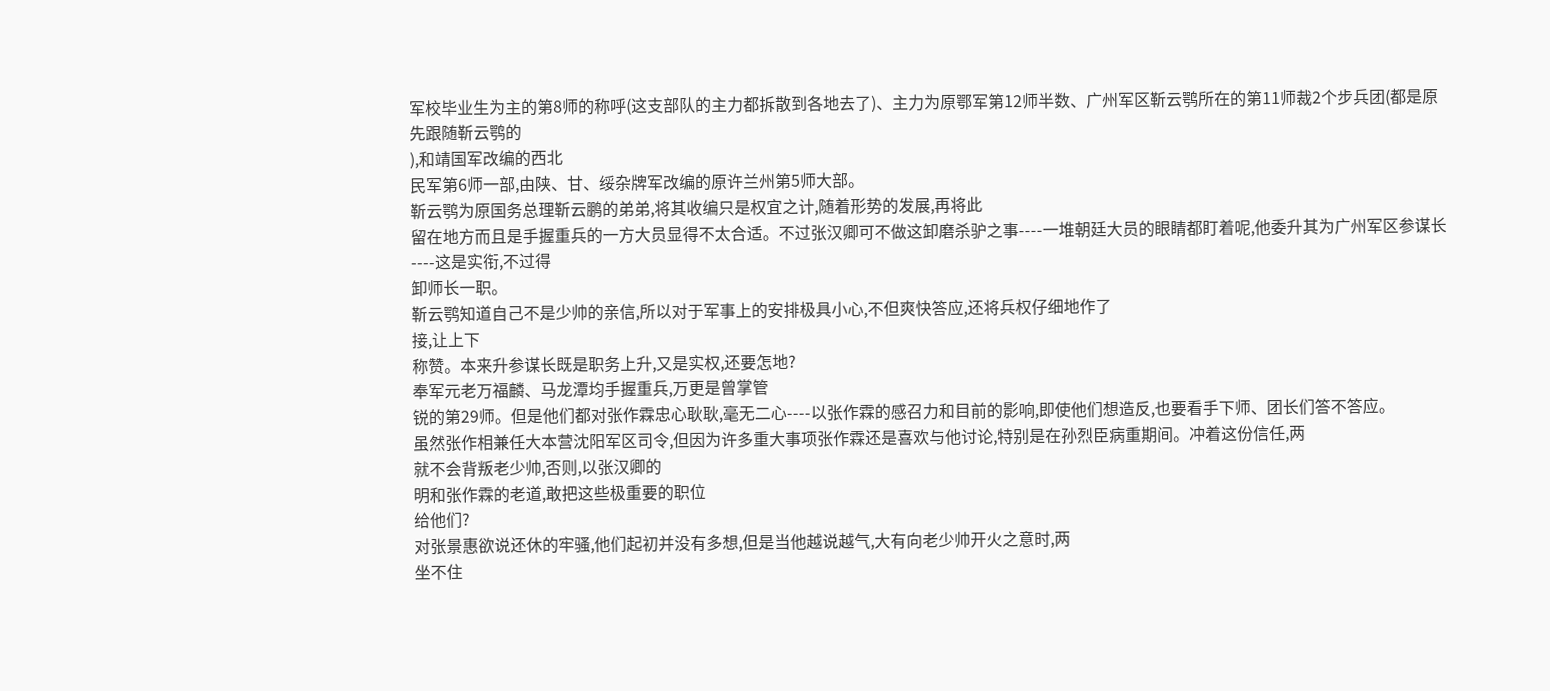军校毕业生为主的第8师的称呼(这支部队的主力都拆散到各地去了)、主力为原鄂军第12师半数、广州军区靳云鹗所在的第11师裁2个步兵团(都是原先跟随靳云鹗的
),和靖国军改编的西北
民军第6师一部,由陕、甘、绥杂牌军改编的原许兰州第5师大部。
靳云鹗为原国务总理靳云鹏的弟弟,将其收编只是权宜之计,随着形势的发展,再将此
留在地方而且是手握重兵的一方大员显得不太合适。不过张汉卿可不做这卸磨杀驴之事----一堆朝廷大员的眼睛都盯着呢,他委升其为广州军区参谋长----这是实衔,不过得
卸师长一职。
靳云鹗知道自己不是少帅的亲信,所以对于军事上的安排极具小心,不但爽快答应,还将兵权仔细地作了
接,让上下
称赞。本来升参谋长既是职务上升,又是实权,还要怎地?
奉军元老万福麟、马龙潭均手握重兵,万更是曾掌管
锐的第29师。但是他们都对张作霖忠心耿耿,毫无二心----以张作霖的感召力和目前的影响,即使他们想造反,也要看手下师、团长们答不答应。
虽然张作相兼任大本营沈阳军区司令,但因为许多重大事项张作霖还是喜欢与他讨论,特别是在孙烈臣病重期间。冲着这份信任,两
就不会背叛老少帅,否则,以张汉卿的
明和张作霖的老道,敢把这些极重要的职位
给他们?
对张景惠欲说还休的牢骚,他们起初并没有多想,但是当他越说越气,大有向老少帅开火之意时,两
坐不住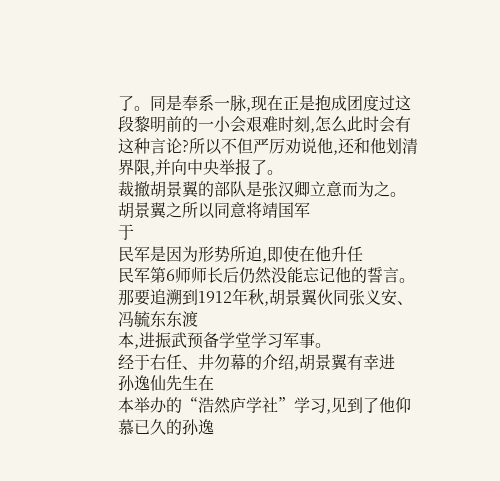了。同是奉系一脉,现在正是抱成团度过这段黎明前的一小会艰难时刻,怎么此时会有这种言论?所以不但严厉劝说他,还和他划清界限,并向中央举报了。
裁撤胡景翼的部队是张汉卿立意而为之。
胡景翼之所以同意将靖国军
于
民军是因为形势所迫,即使在他升任
民军第6师师长后仍然没能忘记他的誓言。那要追溯到1912年秋,胡景翼伙同张义安、冯毓东东渡
本,进振武预备学堂学习军事。
经于右任、井勿幕的介绍,胡景翼有幸进
孙逸仙先生在
本举办的“浩然庐学社”学习,见到了他仰慕已久的孙逸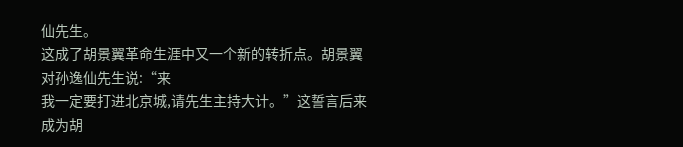仙先生。
这成了胡景翼革命生涯中又一个新的转折点。胡景翼对孙逸仙先生说:“来
我一定要打进北京城,请先生主持大计。”这誓言后来成为胡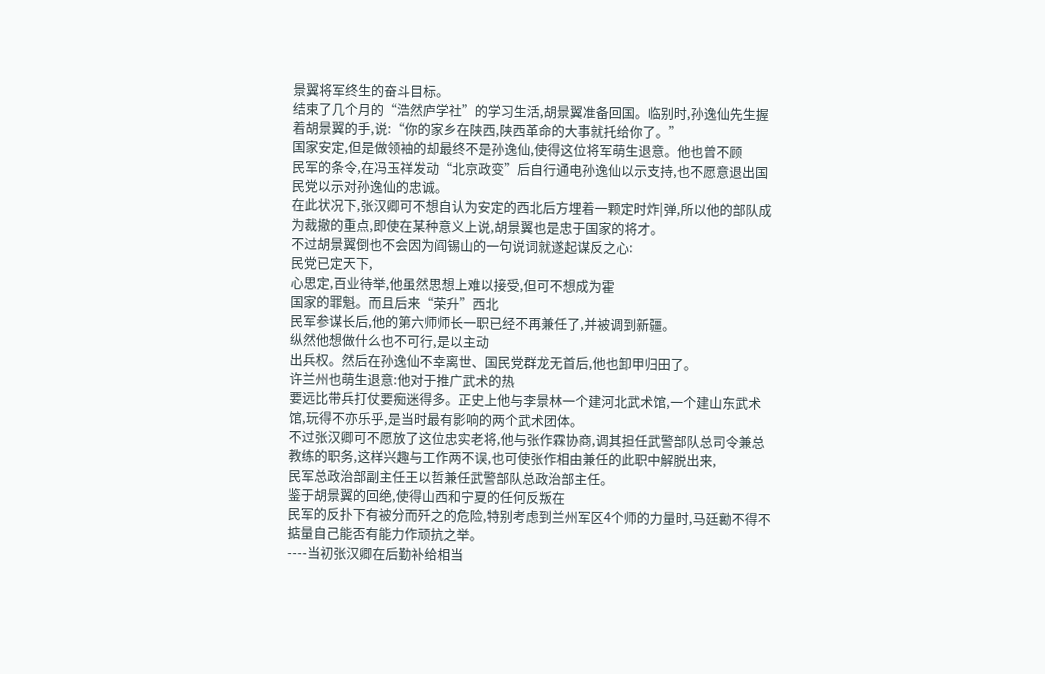景翼将军终生的奋斗目标。
结束了几个月的“浩然庐学社”的学习生活,胡景翼准备回国。临别时,孙逸仙先生握着胡景翼的手,说:“你的家乡在陕西,陕西革命的大事就托给你了。”
国家安定,但是做领袖的却最终不是孙逸仙,使得这位将军萌生退意。他也曾不顾
民军的条令,在冯玉祥发动“北京政变”后自行通电孙逸仙以示支持,也不愿意退出国民党以示对孙逸仙的忠诚。
在此状况下,张汉卿可不想自认为安定的西北后方埋着一颗定时炸|弹,所以他的部队成为裁撤的重点,即使在某种意义上说,胡景翼也是忠于国家的将才。
不过胡景翼倒也不会因为阎锡山的一句说词就遂起谋反之心:
民党已定天下,
心思定,百业待举,他虽然思想上难以接受,但可不想成为霍
国家的罪魁。而且后来“荣升”西北
民军参谋长后,他的第六师师长一职已经不再兼任了,并被调到新疆。
纵然他想做什么也不可行,是以主动
出兵权。然后在孙逸仙不幸离世、国民党群龙无首后,他也卸甲归田了。
许兰州也萌生退意:他对于推广武术的热
要远比带兵打仗要痴迷得多。正史上他与李景林一个建河北武术馆,一个建山东武术馆,玩得不亦乐乎,是当时最有影响的两个武术团体。
不过张汉卿可不愿放了这位忠实老将,他与张作霖协商,调其担任武警部队总司令兼总教练的职务,这样兴趣与工作两不误,也可使张作相由兼任的此职中解脱出来,
民军总政治部副主任王以哲兼任武警部队总政治部主任。
鉴于胡景翼的回绝,使得山西和宁夏的任何反叛在
民军的反扑下有被分而歼之的危险,特别考虑到兰州军区4个师的力量时,马廷勷不得不掂量自己能否有能力作顽抗之举。
----当初张汉卿在后勤补给相当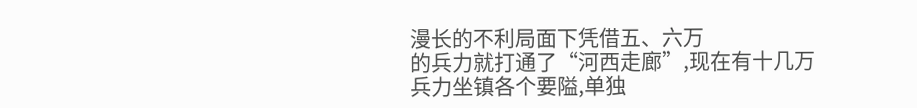漫长的不利局面下凭借五、六万
的兵力就打通了“河西走廊”,现在有十几万兵力坐镇各个要隘,单独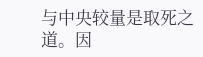与中央较量是取死之道。因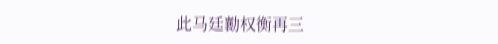此马廷勷权衡再三